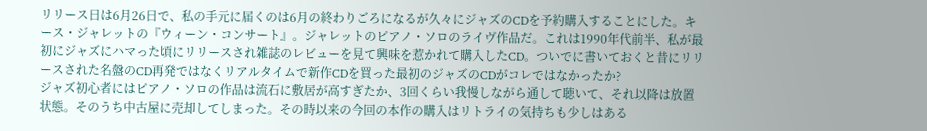リリース日は6月26日で、私の手元に届くのは6月の終わりごろになるが久々にジャズのCDを予約購入することにした。キース・ジャレットの『ウィーン・コンサート』。ジャレットのピアノ・ソロのライヴ作品だ。これは1990年代前半、私が最初にジャズにハマった頃にリリースされ雑誌のレビューを見て興味を惹かれて購入したCD。ついでに書いておくと昔にリリースされた名盤のCD再発ではなくリアルタイムで新作CDを買った最初のジャズのCDがコレではなかったか?
ジャズ初心者にはピアノ・ソロの作品は流石に敷居が高すぎたか、3回くらい我慢しながら通して聴いて、それ以降は放置状態。そのうち中古屋に売却してしまった。その時以来の今回の本作の購入はリトライの気持ちも少しはある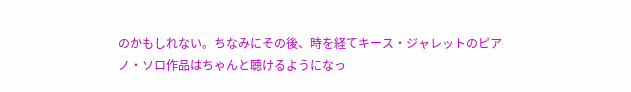のかもしれない。ちなみにその後、時を経てキース・ジャレットのピアノ・ソロ作品はちゃんと聴けるようになっ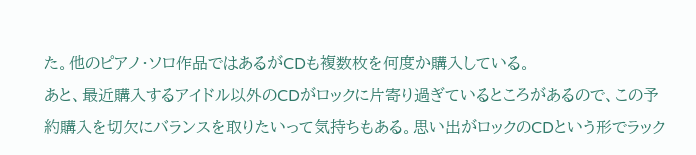た。他のピアノ・ソロ作品ではあるがCDも複数枚を何度か購入している。
あと、最近購入するアイドル以外のCDがロックに片寄り過ぎているところがあるので、この予約購入を切欠にバランスを取りたいって気持ちもある。思い出がロックのCDという形でラック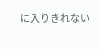に入りきれない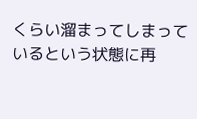くらい溜まってしまっているという状態に再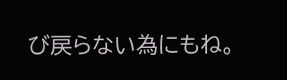び戻らない為にもね。